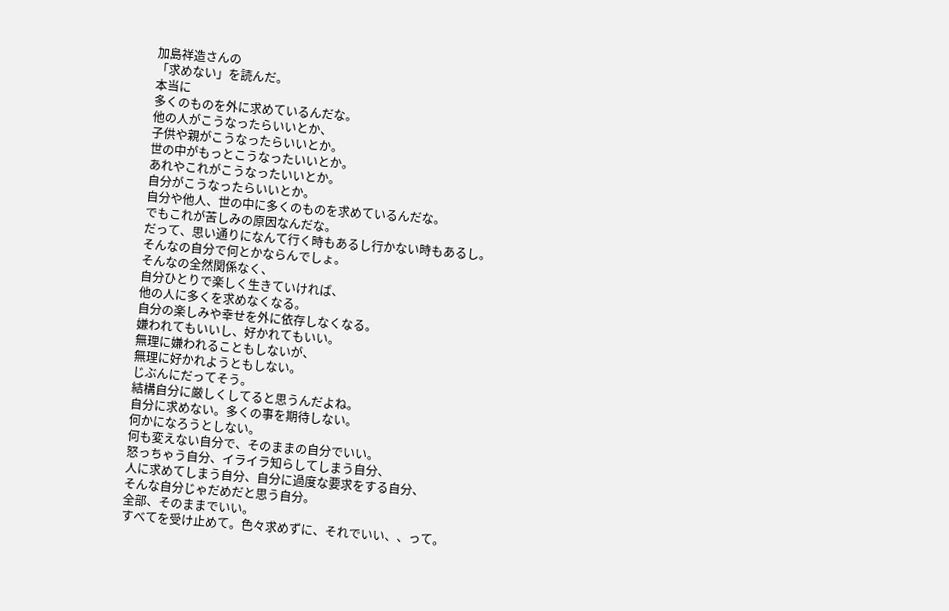加島祥造さんの
「求めない」を読んだ。
本当に
多くのものを外に求めているんだな。
他の人がこうなったらいいとか、
子供や親がこうなったらいいとか。
世の中がもっとこうなったいいとか。
あれやこれがこうなったいいとか。
自分がこうなったらいいとか。
自分や他人、世の中に多くのものを求めているんだな。
でもこれが苦しみの原因なんだな。
だって、思い通りになんて行く時もあるし行かない時もあるし。
そんなの自分で何とかならんでしょ。
そんなの全然関係なく、
自分ひとりで楽しく生きていければ、
他の人に多くを求めなくなる。
自分の楽しみや幸せを外に依存しなくなる。
嫌われてもいいし、好かれてもいい。
無理に嫌われることもしないが、
無理に好かれようともしない。
じぶんにだってそう。
結構自分に厳しくしてると思うんだよね。
自分に求めない。多くの事を期待しない。
何かになろうとしない。
何も変えない自分で、そのままの自分でいい。
怒っちゃう自分、イライラ知らしてしまう自分、
人に求めてしまう自分、自分に過度な要求をする自分、
そんな自分じゃだめだと思う自分。
全部、そのままでいい。
すべてを受け止めて。色々求めずに、それでいい、、って。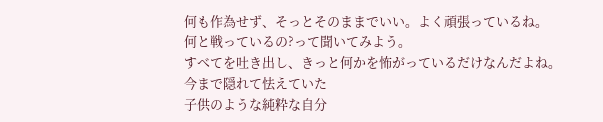何も作為せず、そっとそのままでいい。よく頑張っているね。
何と戦っているの?って聞いてみよう。
すべてを吐き出し、きっと何かを怖がっているだけなんだよね。
今まで隠れて怯えていた
子供のような純粋な自分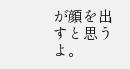が顔を出すと思うよ。